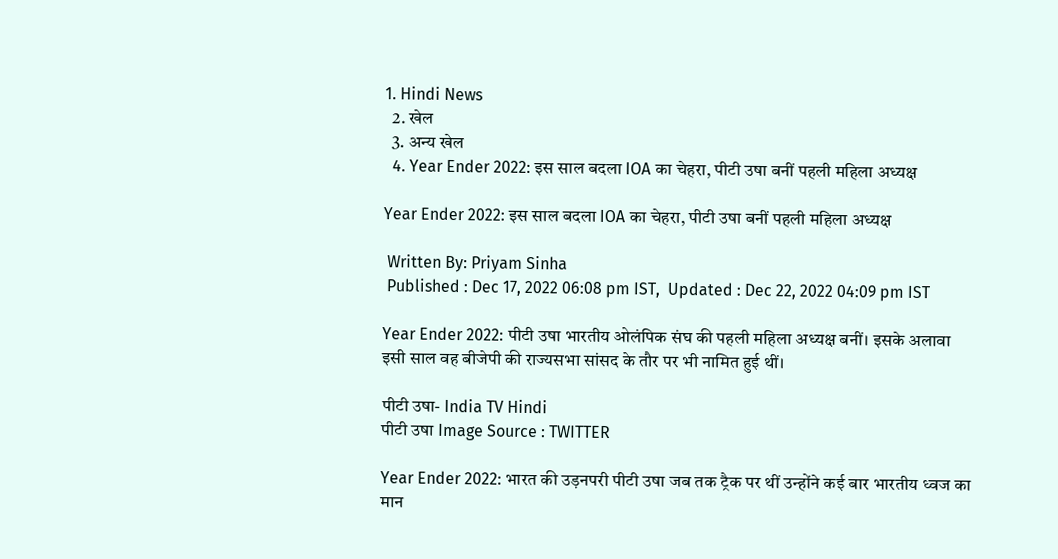1. Hindi News
  2. खेल
  3. अन्य खेल
  4. Year Ender 2022: इस साल बदला IOA का चेहरा, पीटी उषा बनीं पहली महिला अध्यक्ष

Year Ender 2022: इस साल बदला IOA का चेहरा, पीटी उषा बनीं पहली महिला अध्यक्ष

 Written By: Priyam Sinha
 Published : Dec 17, 2022 06:08 pm IST,  Updated : Dec 22, 2022 04:09 pm IST

Year Ender 2022: पीटी उषा भारतीय ओलंपिक संघ की पहली महिला अध्यक्ष बनीं। इसके अलावा इसी साल वह बीजेपी की राज्यसभा सांसद के तौर पर भी नामित हुई थीं।

पीटी उषा- India TV Hindi
पीटी उषा Image Source : TWITTER

Year Ender 2022: भारत की उड़नपरी पीटी उषा जब तक ट्रैक पर थीं उन्होंने कई बार भारतीय ध्वज का मान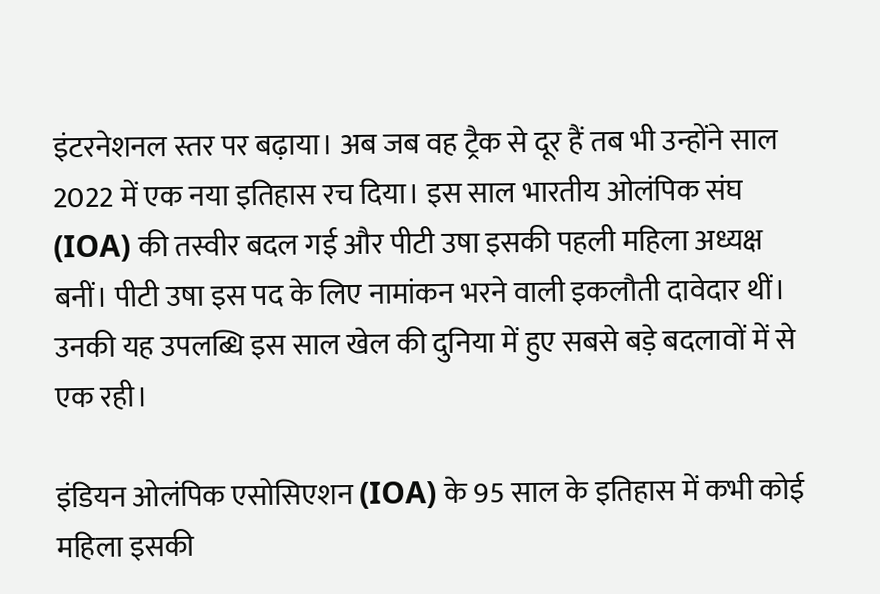इंटरनेशनल स्तर पर बढ़ाया। अब जब वह ट्रैक से दूर हैं तब भी उन्होंने साल 2022 में एक नया इतिहास रच दिया। इस साल भारतीय ओलंपिक संघ (IOA) की तस्वीर बदल गई और पीटी उषा इसकी पहली महिला अध्यक्ष बनीं। पीटी उषा इस पद के लिए नामांकन भरने वाली इकलौती दावेदार थीं। उनकी यह उपलब्धि इस साल खेल की दुनिया में हुए सबसे बड़े बदलावों में से एक रही।

इंडियन ओलंपिक एसोसिएशन (IOA) के 95 साल के इतिहास में कभी कोई महिला इसकी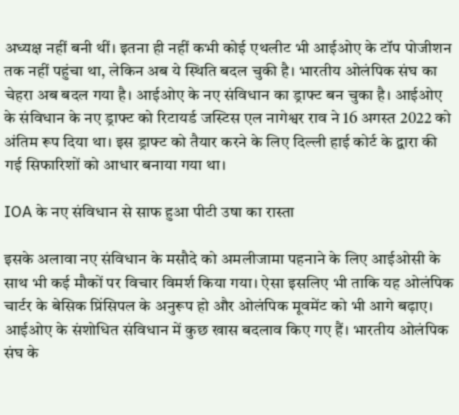अध्यक्ष नहीं बनी थीं। इतना ही नहीं कभी कोई एथलीट भी आईओए के टॉप पोजीशन तक नहीं पहुंचा था, लेकिन अब ये स्थिति बदल चुकी है। भारतीय ओलंपिक संघ का चेहरा अब बदल गया है। आईओए के नए संविधान का ड्राफ्ट बन चुका है। आईओए के संविधान के नए ड्राफ्ट को रिटायर्ड जस्टिस एल नागेश्वर राव ने 16 अगस्त 2022 को अंतिम रूप दिया था। इस ड्राफ्ट को तैयार करने के लिए दिल्ली हाई कोर्ट के द्वारा की गई सिफारिशों को आधार बनाया गया था।

IOA के नए संविधान से साफ हुआ पीटी उषा का रास्ता

इसके अलावा नए संविधान के मसौदे को अमलीजामा पहनाने के लिए आईओसी के साथ भी कई मौकों पर विचार विमर्श किया गया। ऐसा इसलिए भी ताकि यह ओलंपिक चार्टर के बेसिक प्रिंसिपल के अनुरूप हो और ओलंपिक मूवमेंट को भी आगे बढ़ाए। आईओए के संशोधित संविधान में कुछ खास बदलाव किए गए हैं। भारतीय ओलंपिक संघ के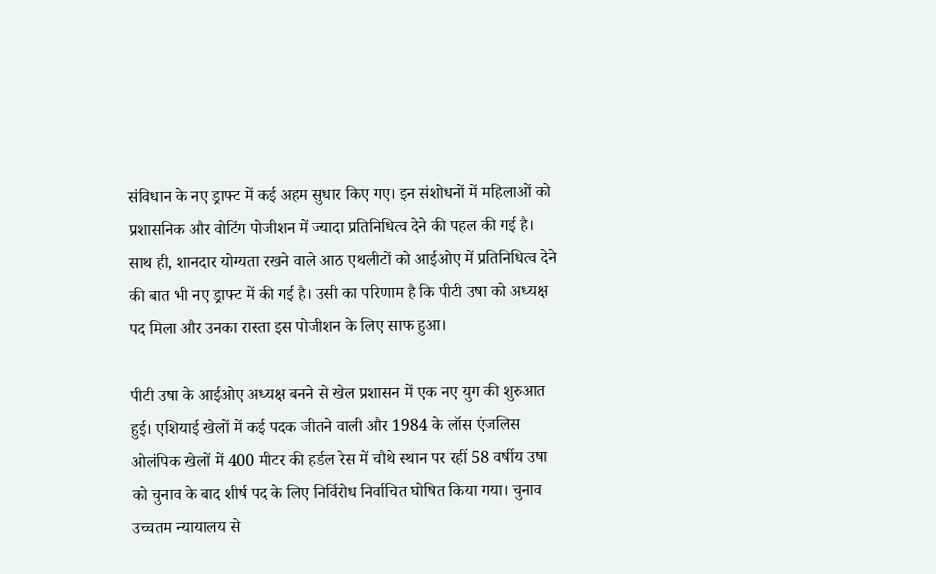संविधान के नए ड्राफ्ट में कई अहम सुधार किए गए। इन संशोधनों में महिलाओं को प्रशासनिक और वोटिंग पोजीशन में ज्यादा प्रतिनिधित्व देने की पहल की गई है। साथ ही, शानदार योग्यता रखने वाले आठ एथलीटों को आईओए में प्रतिनिधित्व देने की बात भी नए ड्राफ्ट में की गई है। उसी का परिणाम है कि पीटी उषा को अध्यक्ष पद मिला और उनका रास्ता इस पोजीशन के लिए साफ हुआ।

पीटी उषा के आईओए अध्यक्ष बनने से खेल प्रशासन में एक नए युग की शुरुआत हुई। एशियाई खेलों में कई पदक जीतने वाली और 1984 के लॉस एंजलिस ओलंपिक खेलों में 400 मीटर की हर्डल रेस में चौथे स्थान पर रहीं 58 वर्षीय उषा को चुनाव के बाद शीर्ष पद के लिए निर्विरोध निर्वाचित घोषित किया गया। चुनाव उच्चतम न्यायालय से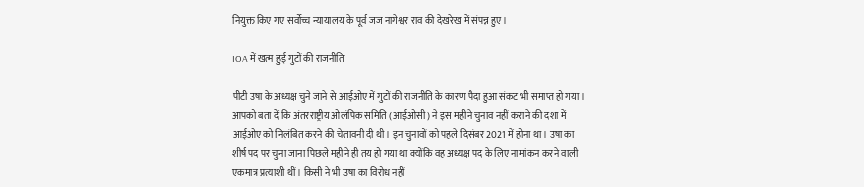नियुक्त किए गए सर्वोच्च न्यायालय के पूर्व जज नागेश्वर राव की देखरेख में संपन्न हुए।

IOA में खत्म हुई गुटों की राजनीति

पीटी उषा के अध्यक्ष चुने जाने से आईओए में गुटों की राजनीति के कारण पैदा हुआ संकट भी समाप्त हो गया। आपको बता दें कि अंतरराष्ट्रीय ओलंपिक समिति (आईओसी) ने इस महीने चुनाव नहीं कराने की दशा में आईओए को निलंबित करने की चेतावनी दी थी। इन चुनावों को पहले दिसंबर 2021 में होना था। उषा का शीर्ष पद पर चुना जाना पिछले महीने ही तय हो गया था क्योंकि वह अध्यक्ष पद के लिए नामांकन करने वाली एकमात्र प्रत्याशी थीं। किसी ने भी उषा का विरोध नहीं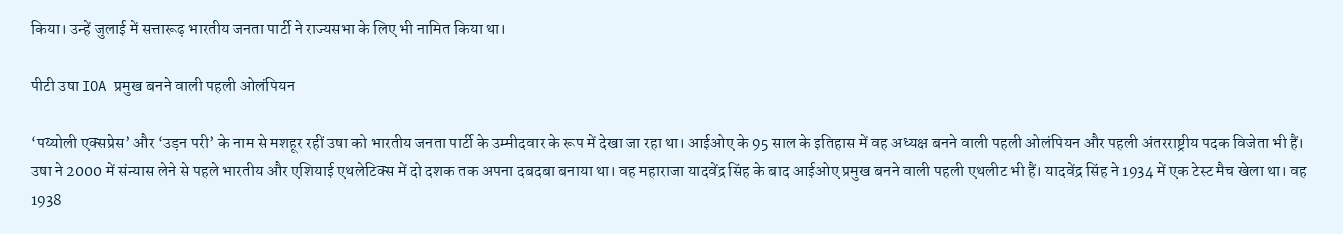किया। उन्हें जुलाई में सत्तारूढ़ भारतीय जनता पार्टी ने राज्यसभा के लिए भी नामित किया था।

पीटी उषा IOA प्रमुख बनने वाली पहली ओलंपियन

‘पय्योली एक्सप्रेस’ और ‘उड़न परी’ के नाम से मशहूर रहीं उषा को भारतीय जनता पार्टी के उम्मीदवार के रूप में देखा जा रहा था। आईओए के 95 साल के इतिहास में वह अध्यक्ष बनने वाली पहली ओलंपियन और पहली अंतरराष्ट्रीय पदक विजेता भी हैं। उषा ने 2000 में संन्यास लेने से पहले भारतीय और एशियाई एथलेटिक्स में दो दशक तक अपना दबदबा बनाया था। वह महाराजा यादवेंद्र सिंह के बाद आईओए प्रमुख बनने वाली पहली एथलीट भी हैं। यादवेंद्र सिंह ने 1934 में एक टेस्ट मैच खेला था। वह 1938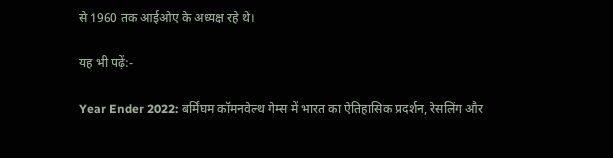से 1960 तक आईओए के अध्यक्ष रहे थे।

यह भी पढ़ें:-

Year Ender 2022: बर्मिंघम कॉमनवेल्थ गेम्स में भारत का ऐतिहासिक प्रदर्शन, रेसलिंग और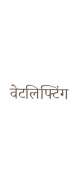वेटलिफ्टिंग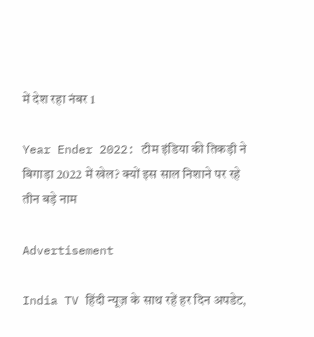में देश रहा नंबर 1

Year Ender 2022: टीम इंडिया की तिकड़ी ने बिगाड़ा 2022 में खेल? क्यों इस साल निशाने पर रहे तीन बड़े नाम

Advertisement

India TV हिंदी न्यूज़ के साथ रहें हर दिन अपडेट,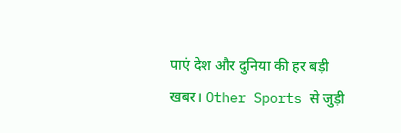पाएं देश और दुनिया की हर बड़ी खबर। Other Sports से जुड़ी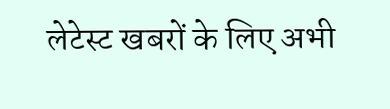लेटेस्ट खबरों के लिए अभी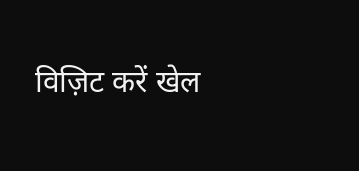विज़िट करें खेल